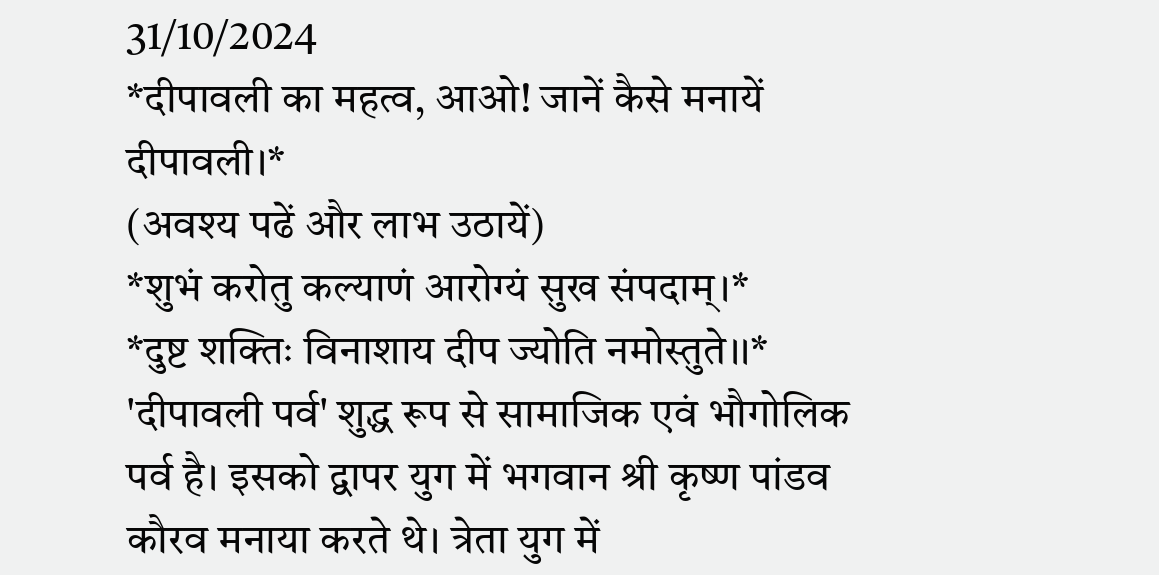31/10/2024
*दीपावली का महत्व, आओ! जानें कैसे मनायें दीपावली।*
(अवश्य पढें और लाभ उठायें)
*शुभं करोतु कल्याणं आरोग्यं सुख संपदाम्।*
*दुष्ट शक्तिः विनाशाय दीप ज्योति नमोस्तुते।।*
'दीपावली पर्व' शुद्ध रूप से सामाजिक एवं भौगोलिक पर्व है। इसको द्वापर युग में भगवान श्री कृष्ण पांडव कौरव मनाया करते थे। त्रेता युग में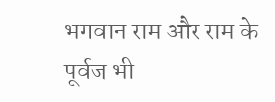भगवान राम और राम के पूर्वज भी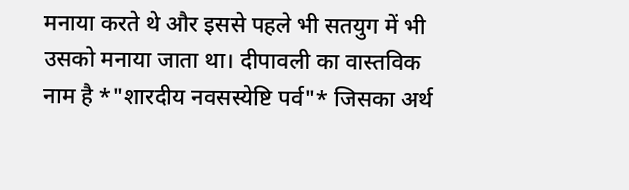मनाया करते थे और इससे पहले भी सतयुग में भी उसको मनाया जाता था। दीपावली का वास्तविक नाम है *"शारदीय नवसस्येष्टि पर्व"* जिसका अर्थ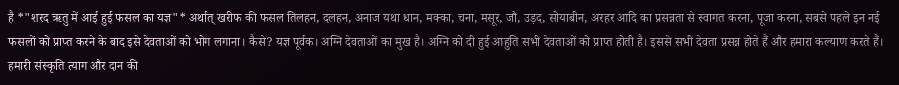है *"शरद ऋतु में आई हुई फसल का यज्ञ"* अर्थात् खरीफ की फसल तिलहन, दलहन, अनाज यथा धान, मक्का, चना, मसूर, जौ, उड़द, सोयाबीन, अरहर आदि का प्रसन्नता से स्वागत करना, पूजा करना, सबसे पहले इन नई फसलों को प्राप्त करने के बाद इसे देवताओं को भोग लगाना। कैसे? यज्ञ पूर्वक। अग्नि देवताओं का मुख है। अग्नि को दी हुई आहुति सभी देवताओं को प्राप्त होती है। इससे सभी देवता प्रसन्न होते हैं और हमारा कल्याण करते हैं। हमारी संस्कृति त्याग और दान की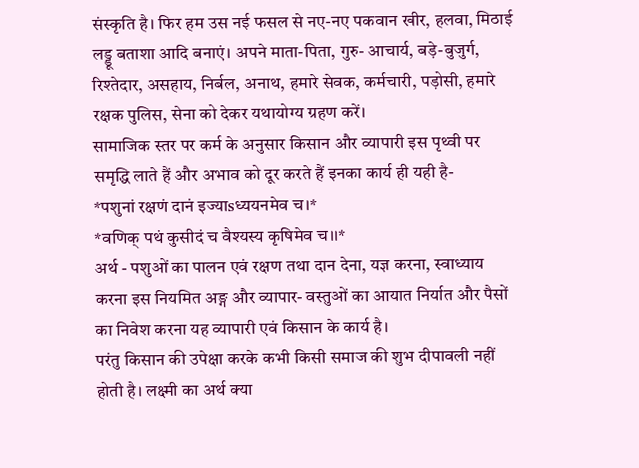संस्कृति है। फिर हम उस नई फसल से नए-नए पकवान खीर, हलवा, मिठाई लड्डू बताशा आदि बनाएं। अपने माता-पिता, गुरु- आचार्य, बड़े-बुजुर्ग, रिश्तेदार, असहाय, निर्बल, अनाथ, हमारे सेवक, कर्मचारी, पड़ोसी, हमारे रक्षक पुलिस, सेना को देकर यथायोग्य ग्रहण करें।
सामाजिक स्तर पर कर्म के अनुसार किसान और व्यापारी इस पृथ्वी पर समृद्धि लाते हैं और अभाव को दूर करते हैं इनका कार्य ही यही है-
*पशुनां रक्षणं दानं इज्याsध्ययनमेव च।*
*वणिक् पथं कुसीदं च वैश्यस्य कृषिमेव च।।*
अर्थ - पशुओं का पालन एवं रक्षण तथा दान देना, यज्ञ करना, स्वाध्याय करना इस नियमित अङ्ग और व्यापार- वस्तुओं का आयात निर्यात और पैसों का निवेश करना यह व्यापारी एवं किसान के कार्य है।
परंतु किसान की उपेक्षा करके कभी किसी समाज की शुभ दीपावली नहीं होती है। लक्ष्मी का अर्थ क्या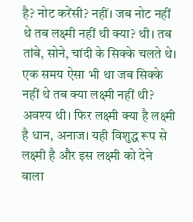है? नोट करेंसी? नहीं। जब नोट नहीं थे तब लक्ष्मी नहीं थी क्या? थी। तब तांबे, सोने, चांदी के सिक्के चलते थे। एक समय ऐसा भी था जब सिक्के नहीं थे तब क्या लक्ष्मी नहीं थी? अवश्य थी। फिर लक्ष्मी क्या है लक्ष्मी है धान, अनाज। यही विशुद्ध रूप से लक्ष्मी है और इस लक्ष्मी को देने वाला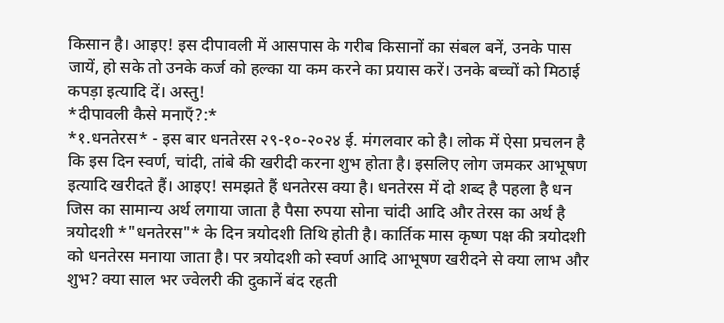किसान है। आइए! इस दीपावली में आसपास के गरीब किसानों का संबल बनें, उनके पास जायें, हो सके तो उनके कर्ज को हल्का या कम करने का प्रयास करें। उनके बच्चों को मिठाई कपड़ा इत्यादि दें। अस्तु!
*दीपावली कैसे मनाएँ?:*
*१.धनतेरस* - इस बार धनतेरस २९-१०-२०२४ ई. मंगलवार को है। लोक में ऐसा प्रचलन है कि इस दिन स्वर्ण, चांदी, तांबे की खरीदी करना शुभ होता है। इसलिए लोग जमकर आभूषण इत्यादि खरीदते हैं। आइए! समझते हैं धनतेरस क्या है। धनतेरस में दो शब्द है पहला है धन जिस का सामान्य अर्थ लगाया जाता है पैसा रुपया सोना चांदी आदि और तेरस का अर्थ है त्रयोदशी *"धनतेरस"* के दिन त्रयोदशी तिथि होती है। कार्तिक मास कृष्ण पक्ष की त्रयोदशी को धनतेरस मनाया जाता है। पर त्रयोदशी को स्वर्ण आदि आभूषण खरीदने से क्या लाभ और शुभ? क्या साल भर ज्वेलरी की दुकानें बंद रहती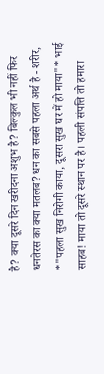है? क्या दूसरे दिन खरीदना अशुभ है? बिल्कुल भी नहीं फिर धनतेरस का क्या मतलब? धन का सबसे पहला अर्थ है - शरीर, *"पहला सुख निरोगी काया, दूसरा सुख घर में हो माया"* भाई साहब! माया तो दूसरे स्थान पर है। पहली संपत्ति तो हमारा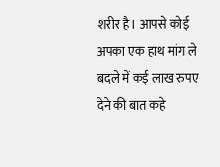शरीर है। आपसे कोई अपका एक हाथ मांग ले बदले में कई लाख रुपए देने की बात कहे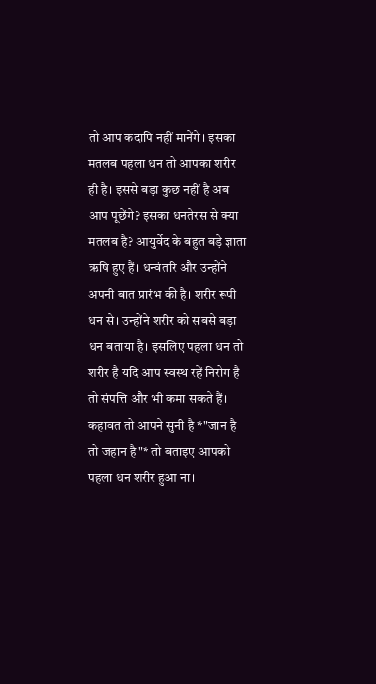तो आप कदापि नहीं मानेंगे। इसका मतलब पहला धन तो आपका शरीर ही है। इससे बड़ा कुछ नहीं है अब आप पूछेंगे? इसका धनतेरस से क्या मतलब है? आयुर्वेद के बहुत बड़े ज्ञाता ऋषि हुए हैं। धन्वंतरि और उन्होंने अपनी बात प्रारंभ की है। शरीर रूपी धन से। उन्होंने शरीर को सबसे बड़ा धन बताया है। इसलिए पहला धन तो शरीर है यदि आप स्वस्थ रहें निरोग है तो संपत्ति और भी कमा सकते हैं। कहावत तो आपने सुनी है *"जान है तो जहान है"* तो बताइए आपको पहला धन शरीर हुआ ना।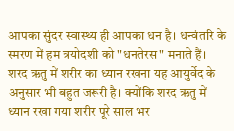आपका सुंदर स्वास्थ्य ही आपका धन है। धन्वंतरि के स्मरण में हम त्रयोदशी को "धनतेरस" मनाते हैं। शरद ऋतु में शरीर का ध्यान रखना यह आयुर्वेद के अनुसार भी बहुत जरूरी है। क्योंकि शरद ऋतु में ध्यान रखा गया शरीर पूरे साल भर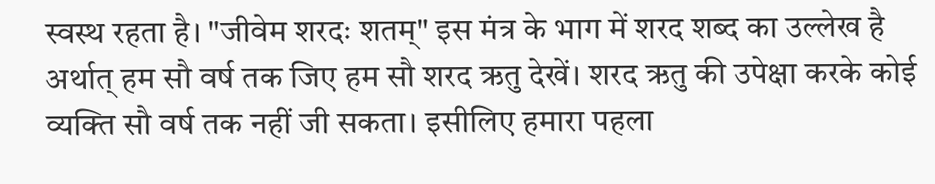स्वस्थ रहता है। "जीवेम शरदः शतम्" इस मंत्र के भाग में शरद शब्द का उल्लेख है अर्थात् हम सौ वर्ष तक जिए हम सौ शरद ऋतु देखें। शरद ऋतु की उपेक्षा करके कोई व्यक्ति सौ वर्ष तक नहीं जी सकता। इसीलिए हमारा पहला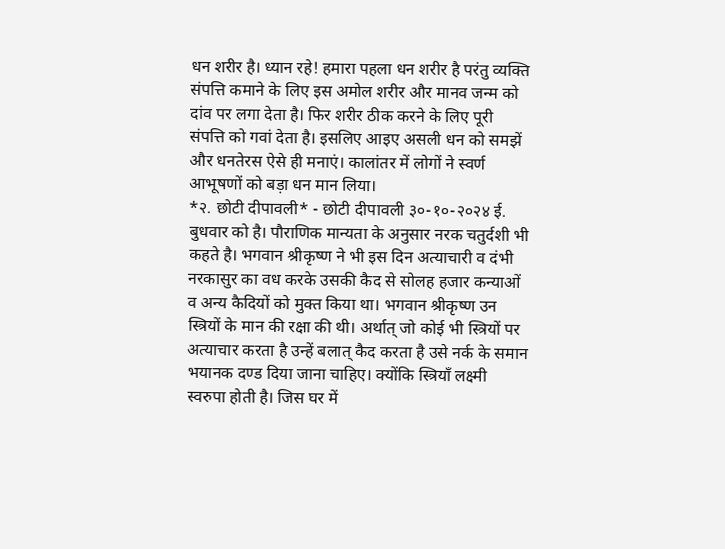धन शरीर है। ध्यान रहे! हमारा पहला धन शरीर है परंतु व्यक्ति संपत्ति कमाने के लिए इस अमोल शरीर और मानव जन्म को दांव पर लगा देता है। फिर शरीर ठीक करने के लिए पूरी संपत्ति को गवां देता है। इसलिए आइए असली धन को समझें और धनतेरस ऐसे ही मनाएं। कालांतर में लोगों ने स्वर्ण आभूषणों को बड़ा धन मान लिया।
*२. छोटी दीपावली* - छोटी दीपावली ३०-१०-२०२४ ई. बुधवार को है। पौराणिक मान्यता के अनुसार नरक चतुर्दशी भी कहते है। भगवान श्रीकृष्ण ने भी इस दिन अत्याचारी व दंभी नरकासुर का वध करके उसकी कैद से सोलह हजार कन्याओं व अन्य कैदियों को मुक्त किया था। भगवान श्रीकृष्ण उन स्त्रियों के मान की रक्षा की थी। अर्थात् जो कोई भी स्त्रियों पर अत्याचार करता है उन्हें बलात् कैद करता है उसे नर्क के समान भयानक दण्ड दिया जाना चाहिए। क्योंकि स्त्रियाँ लक्ष्मी स्वरुपा होती है। जिस घर में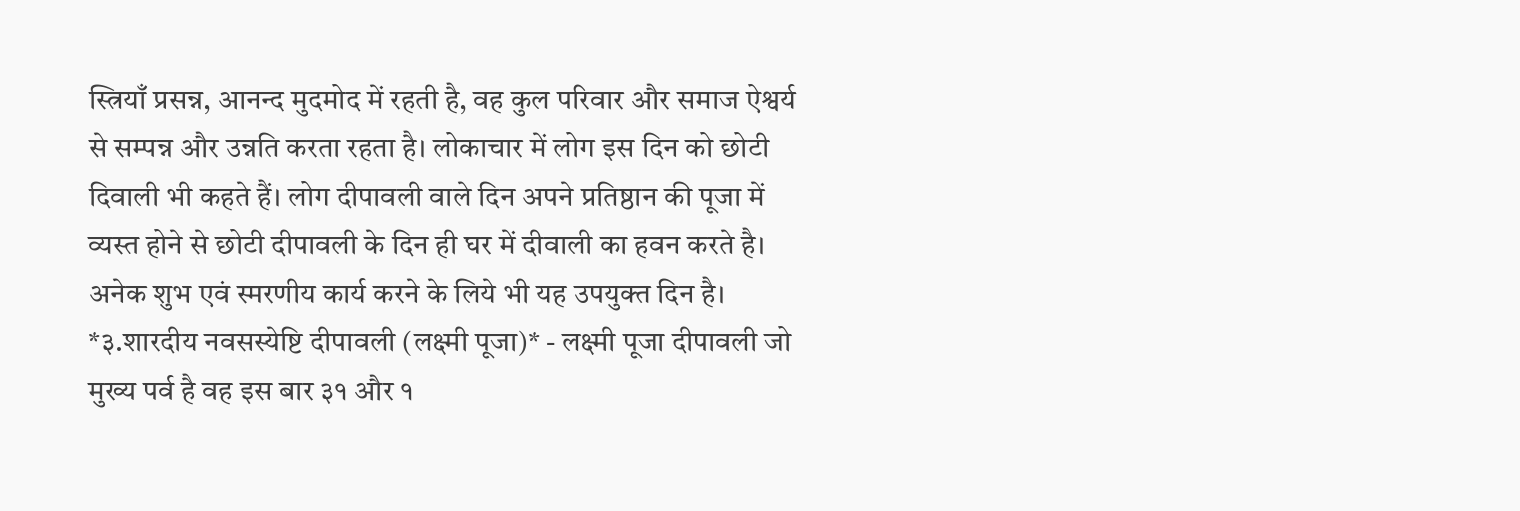स्त्रियाँ प्रसन्न, आनन्द मुदमोद में रहती है, वह कुल परिवार और समाज ऐश्वर्य से सम्पन्न और उन्नति करता रहता है। लोकाचार में लोग इस दिन को छोटी दिवाली भी कहते हैं। लोग दीपावली वाले दिन अपने प्रतिष्ठान की पूजा में व्यस्त होने से छोटी दीपावली के दिन ही घर में दीवाली का हवन करते है। अनेक शुभ एवं स्मरणीय कार्य करने के लिये भी यह उपयुक्त दिन है।
*३.शारदीय नवसस्येष्टि दीपावली (लक्ष्मी पूजा)* - लक्ष्मी पूजा दीपावली जो मुख्य पर्व है वह इस बार ३१ और १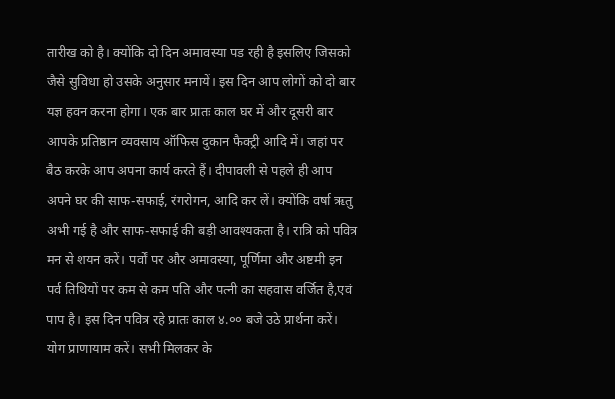तारीख को है। क्योंकि दो दिन अमावस्या पड रही है इसलिए जिसको जैसे सुविधा हो उसके अनुसार मनायें। इस दिन आप लोगों को दो बार यज्ञ हवन करना होगा। एक बार प्रातः काल घर में और दूसरी बार आपके प्रतिष्ठान व्यवसाय ऑफिस दुकान फैक्ट्री आदि में। जहां पर बैठ करके आप अपना कार्य करते हैं। दीपावली से पहले ही आप अपने घर की साफ-सफाई, रंगरोगन, आदि कर लें। क्योंकि वर्षा ऋतु अभी गई है और साफ-सफाई की बड़ी आवश्यकता है। रात्रि को पवित्र मन से शयन करें। पर्वों पर और अमावस्या, पूर्णिमा और अष्टमी इन पर्व तिथियों पर कम से कम पति और पत्नी का सहवास वर्जित है,एवं पाप है। इस दिन पवित्र रहे प्रातः काल ४.०० बजे उठे प्रार्थना करें। योग प्राणायाम करें। सभी मिलकर के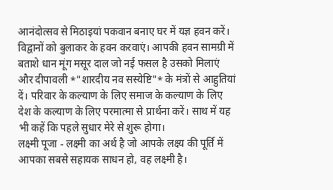आनंदोत्सव से मिठाइयां पकवान बनाए घर में यज्ञ हवन करें। विद्वानों को बुलाकर के हवन करवाएं। आपकी हवन सामग्री में बताशे धान मूंग मसूर दाल जो नई फसल है उसको मिलाएं और दीपावली *"शारदीय नव सस्येष्टि"* के मंत्रों से आहुतियां दें। परिवार के कल्याण के लिए समाज के कल्याण के लिए देश के कल्याण के लिए परमात्मा से प्रार्थना करें। साथ में यह भी कहें कि पहले सुधार मेरे से शुरू होगा।
लक्ष्मी पूजा - लक्ष्मी का अर्थ है जो आपके लक्ष्य की पूर्ति में आपका सबसे सहायक साधन हो, वह लक्ष्मी है।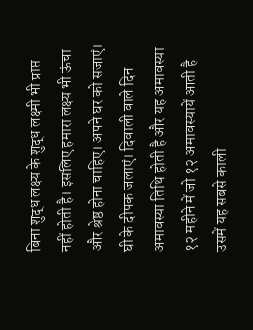बिना शुद्ध लक्ष्य के शुद्ध लक्ष्मी भी प्राप्त नहीं होती है। इसलिए हमारा लक्ष्य भी ऊंचा और श्रेष्ठ होना चाहिए। अपने घर को सजाएं। घी के दीपक जलाएं। दिवाली वाले दिन अमावस्या तिथि होती है और यह अमावस्या १२ महीने में जो १२ अमावस्यायें आती है उसमें यह सबसे काली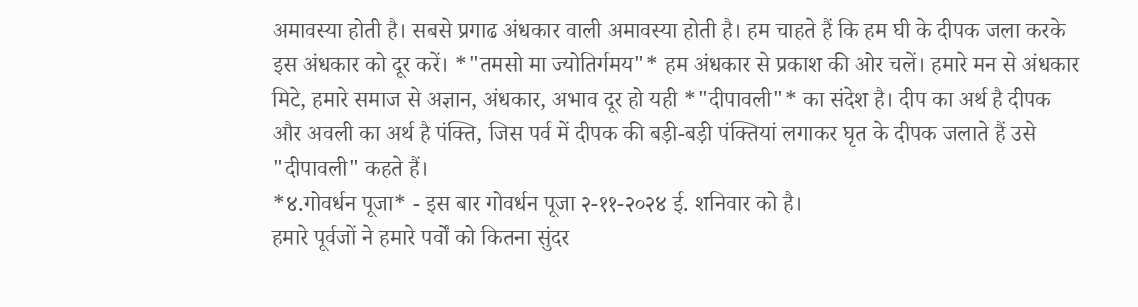अमावस्या होती है। सबसे प्रगाढ अंधकार वाली अमावस्या होती है। हम चाहते हैं कि हम घी के दीपक जला करके इस अंधकार को दूर करें। *"तमसो मा ज्योतिर्गमय"* हम अंधकार से प्रकाश की ओर चलें। हमारे मन से अंधकार मिटे, हमारे समाज से अज्ञान, अंधकार, अभाव दूर हो यही *"दीपावली"* का संदेश है। दीप का अर्थ है दीपक और अवली का अर्थ है पंक्ति, जिस पर्व में दीपक की बड़ी-बड़ी पंक्तियां लगाकर घृत के दीपक जलाते हैं उसे "दीपावली" कहते हैं।
*४.गोवर्धन पूजा* - इस बार गोवर्धन पूजा २-११-२०२४ ई. शनिवार को है।
हमारे पूर्वजों ने हमारे पर्वों को कितना सुंदर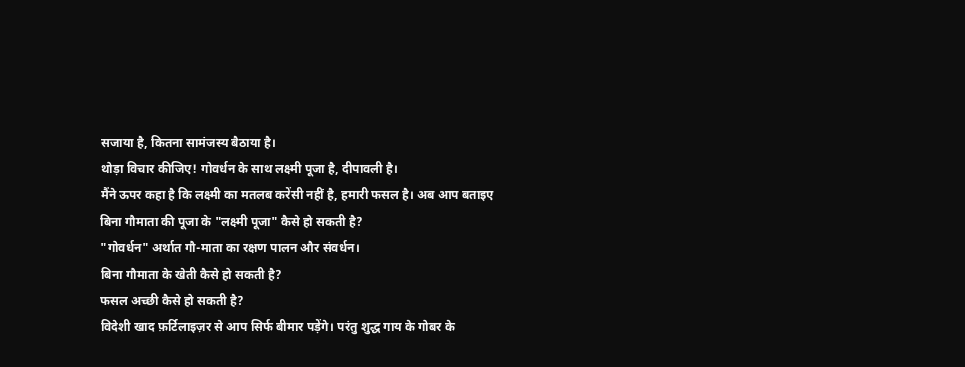सजाया है, कितना सामंजस्य बैठाया है।
थोड़ा विचार कीजिए! गोवर्धन के साथ लक्ष्मी पूजा है, दीपावली है।
मैंने ऊपर कहा है कि लक्ष्मी का मतलब करेंसी नहीं है, हमारी फसल है। अब आप बताइए बिना गौमाता की पूजा के "लक्ष्मी पूजा" कैसे हो सकती है?
"गोवर्धन" अर्थात गौ-माता का रक्षण पालन और संवर्धन।
बिना गौमाता के खेती कैसे हो सकती है?
फसल अच्छी कैसे हो सकती है?
विदेशी खाद फ़र्टिलाइज़र से आप सिर्फ बीमार पड़ेंगे। परंतु शुद्ध गाय के गोबर के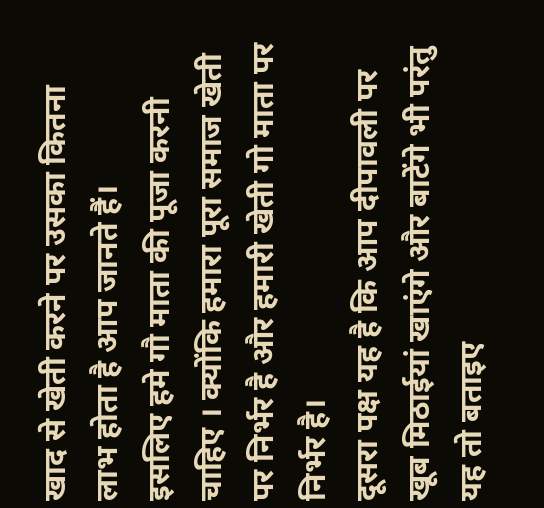खाद से खेती करने पर उसका कितना लाभ होता है आप जानते हैं।
इसलिए हमे गौ माता की पूजा करनी चाहिए । क्योंकि हमारा पूरा समाज खेती पर निर्भर है और हमारी खेती गो माता पर निर्भर है।
दूसरा पक्ष यह है कि आप दीपावली पर खूब मिठाईयां खाएंगे और बाटेंगे भी परंतु यह तो बताइए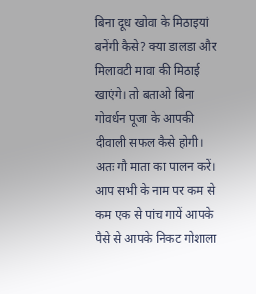बिना दूध खोवा के मिठाइयां बनेंगी कैसे? क्या डालडा और मिलावटी मावा की मिठाई खाएंगे। तो बताओ बिना गोवर्धन पूजा के आपकी दीवाली सफल कैसे होगी। अतः गौ माता का पालन करें। आप सभी के नाम पर कम से कम एक से पांच गायें आपके पैसे से आपके निकट गोशाला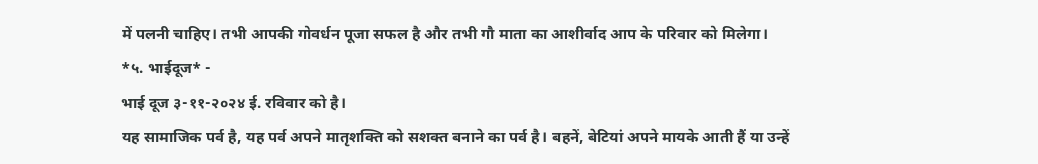में पलनी चाहिए। तभी आपकी गोवर्धन पूजा सफल है और तभी गौ माता का आशीर्वाद आप के परिवार को मिलेगा।
*५. भाईदूज* -
भाई दूज ३-११-२०२४ ई. रविवार को है।
यह सामाजिक पर्व है, यह पर्व अपने मातृशक्ति को सशक्त बनाने का पर्व है। बहनें, बेटियां अपने मायके आती हैं या उन्हें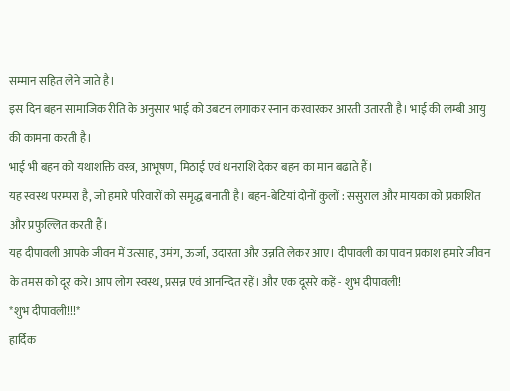सम्मान सहित लेने जाते है।
इस दिन बहन सामाजिक रीति के अनुसार भाई को उबटन लगाकर स्नान करवारकर आरती उतारती है। भाई की लम्बी आयु की कामना करती है।
भाई भी बहन को यथाशक्ति वस्त्र, आभूषण, मिठाई एवं धनराशि देकर बहन का मान बढाते हैं।
यह स्वस्थ परम्परा है, जो हमारे परिवारों को समृद्ध बनाती है। बहन-बेटियां दोनों कुलों : ससुराल और मायका को प्रकाशित और प्रफुल्लित करती हैं।
यह दीपावली आपके जीवन में उत्साह, उमंग, ऊर्जा, उदारता और उन्नति लेकर आए। दीपावली का पावन प्रकाश हमारे जीवन के तमस को दूर करे। आप लोग स्वस्थ, प्रसन्न एवं आनन्दित रहें। और एक दूसरे कहें - शुभ दीपावली!
*शुभ दीपावली!!!*
हार्दिक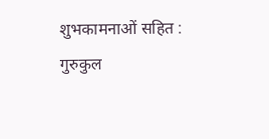शुभकामनाओं सहित :
गुरुकुल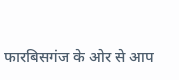फारबिसगंज के ओर से आप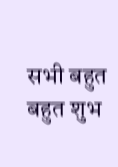सभी बहुत बहुत शुभ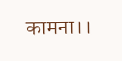कामना।।